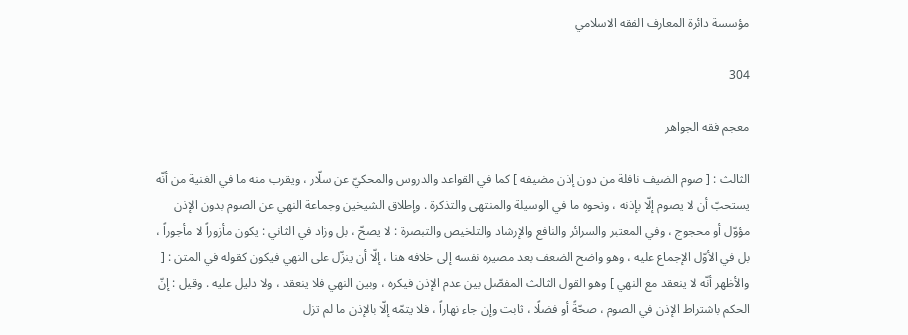مؤسسة دائرة المعارف الفقه الاسلامي

304

معجم فقه الجواهر

الثالث : [ صوم الضيف نافلة من دون إذن مضيفه ] كما في القواعد والدروس والمحكيّ عن سلّار ، ويقرب منه ما في الغنية من أنّه يستحبّ أن لا يصوم إلّا بإذنه ، ونحوه ما في الوسيلة والمنتهى والتذكرة . وإطلاق الشيخين وجماعة النهي عن الصوم بدون الإذن مؤوّل أو محجوج ، وفي المعتبر والسرائر والنافع والإرشاد والتلخيص والتبصرة : لا يصحّ ، بل وزاد في الثاني : يكون مأزوراً لا مأجوراً ، بل في الأوّل الإجماع عليه ، وهو واضح الضعف بعد مصيره نفسه إلى خلافه هنا ، إلّا أن ينزّل على النهي فيكون كقوله في المتن : [ والأظهر أنّه لا ينعقد مع النهي ] وهو القول الثالث المفصّل بين عدم الإذن فيكره ، وبين النهي فلا ينعقد ، ولا دليل عليه . وقيل : إنّ الحكم باشتراط الإذن في الصوم ، صحّةً أو فضلًا ، ثابت وإن جاء نهاراً ، فلا يتمّه إلّا بالإذن ما لم تزل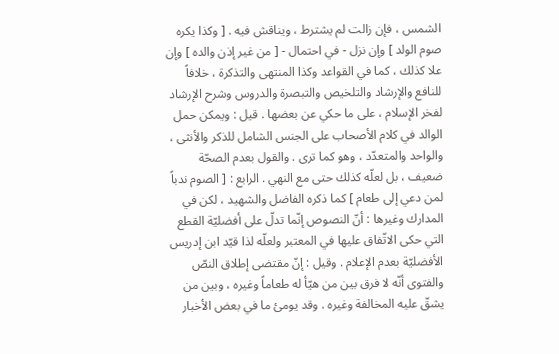الشمس ، فإن زالت لم يشترط ، ويناقش فيه . [ وكذا يكره صوم الولد ] وإن نزل - في احتمال - [ من غير إذن والده ] وإن علا كذلك ، كما في القواعد وكذا المنتهى والتذكرة ، خلافاً للنافع والإرشاد والتلخيص والتبصرة والدروس وشرح الإرشاد لفخر الإسلام ، على ما حكي عن بعضها . قيل : ويمكن حمل الوالد في كلام الأصحاب على الجنس الشامل للذكر والأنثى ، والواحد والمتعدّد ، وهو كما ترى . والقول بعدم الصحّة ضعيف ، بل لعلّه كذلك حتى مع النهي . الرابع : [ الصوم ندباً لمن دعي إلى طعام ] كما ذكره الفاضل والشهيد ، لكن في المدارك وغيرها : أنّ النصوص إنّما تدلّ على أفضليّة القطع التي حكى الاتّفاق عليها في المعتبر ولعلّه لذا قيّد ابن إدريس الأفضليّة بعدم الإعلام . وقيل : إنّ مقتضى إطلاق النصّ والفتوى أنّه لا فرق بين من هيّأ له طعاماً وغيره ، وبين من يشقّ عليه المخالفة وغيره . وقد يومئ ما في بعض الأخبار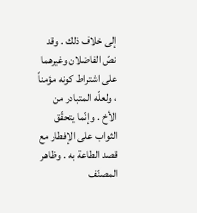إلى خلاف ذلك . وقد نصّ الفاضلان وغيرهما على اشتراط كونه مؤمناً ، ولعلّه المتبادر من الأخ . وإنّما يتحقّق الثواب على الإفطار مع قصد الطاعة به . وظاهر المصنّف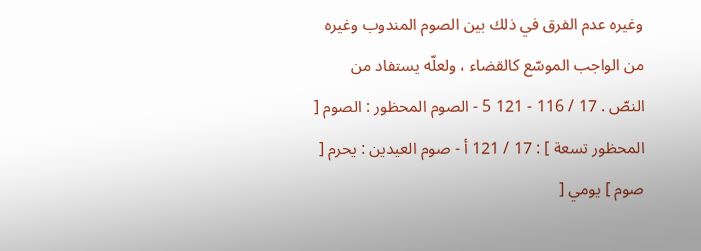وغيره عدم الفرق في ذلك بين الصوم المندوب وغيره من الواجب الموسّع كالقضاء ، ولعلّه يستفاد من النصّ . 17 / 116 - 121 5 - الصوم المحظور : الصوم [ المحظور تسعة ] : 17 / 121 أ - صوم العيدين : يحرم [ صوم ] يومي [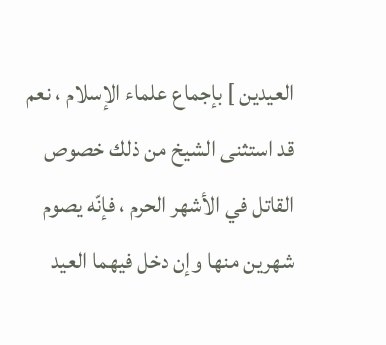العيدين ] بإجماع علماء الإسلام ، نعم قد استثنى الشيخ من ذلك خصوص القاتل في الأشهر الحرم ، فإنّه يصوم شهرين منها وإن دخل فيهما العيد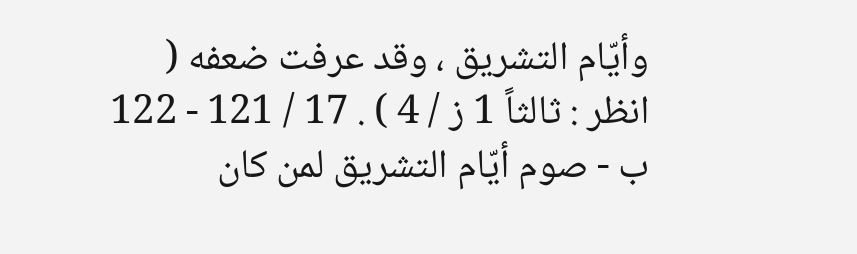وأيّام التشريق ، وقد عرفت ضعفه ( انظر : ثالثاً 1 ز / 4 ) . 17 / 121 - 122 ب - صوم أيّام التشريق لمن كان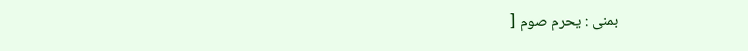بمنى : يحرم صوم [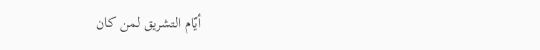أيّام التشريق لمن كان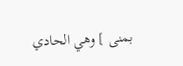بمنى ] وهي الحادي